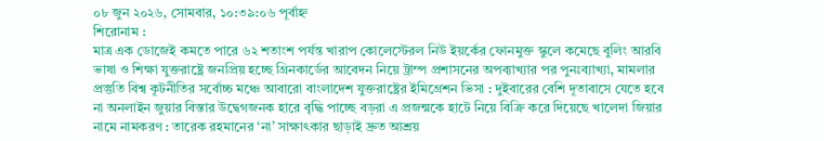০৮ জুন ২০২৬, সোমবার, ১০:৩৯:০৬ পূর্বাহ্ন
শিরোনাম :
মাত্র এক ডোজেই কমতে পারে ৬২ শতাংশ পর্যন্ত খারাপ কোলেস্টেরল নিউ ইয়র্কের ফোনমুক্ত স্কুলে কমেছে বুলিং আরবি ভাষা ও শিক্ষা যুক্তরাষ্ট্রে জনপ্রিয় হচ্ছে গ্রিনকার্ডের আবেদন নিয়ে ট্রাম্প প্রশাসনের অপব্যাখ্যার পর পুনঃব্যাখ্যা, মামলার প্রস্তুতি বিশ্ব কূটনীতির সর্বোচ্চ মঞ্চে আবারো বাংলাদেশ যুক্তরাষ্ট্রের ইমিগ্রেশন ভিসা : দুইবারের বেশি দূতাবাসে যেতে হবে না অনলাইন জুয়ার বিস্তার উদ্বেগজনক হারে বৃদ্ধি পাচ্ছে বড়রা এ প্রজন্মকে হাটে নিয়ে বিক্রি করে দিয়েছে খালেদা জিয়ার নামে নামকরণ : তারেক রহমানের ‘না’ সাক্ষাৎকার ছাড়াই দ্রুত আশ্রয়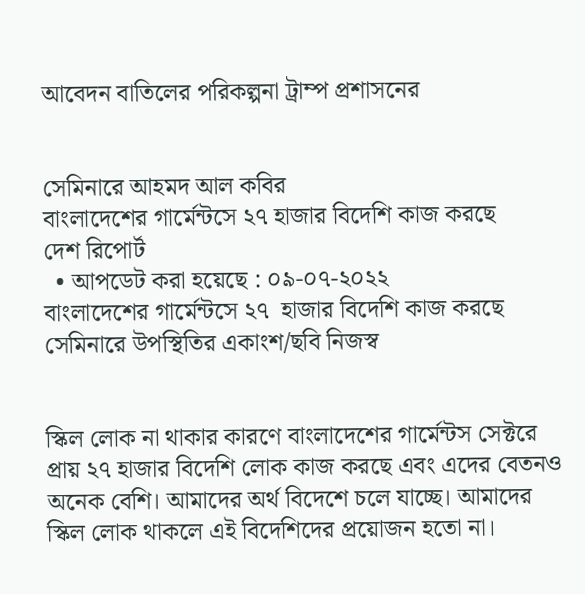আবেদন বাতিলের পরিকল্পনা ট্রাম্প প্রশাসনের


সেমিনারে আহমদ আল কবির
বাংলাদেশের গার্মেন্টসে ২৭ হাজার বিদেশি কাজ করছে
দেশ রিপোর্ট
  • আপডেট করা হয়েছে : ০৯-০৭-২০২২
বাংলাদেশের গার্মেন্টসে ২৭  হাজার বিদেশি কাজ করছে সেমিনারে উপস্থিতির একাংশ/ছবি নিজস্ব


স্কিল লোক না থাকার কারণে বাংলাদেশের গার্মেন্টস সেক্টরে প্রায় ২৭ হাজার বিদেশি লোক কাজ করছে এবং এদের বেতনও অনেক বেশি। আমাদের অর্থ বিদেশে চলে যাচ্ছে। আমাদের স্কিল লোক থাকলে এই বিদেশিদের প্রয়োজন হতো না।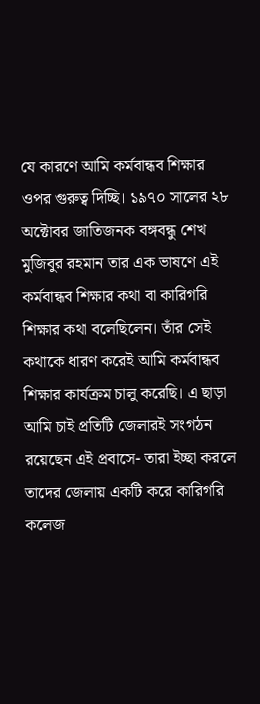যে কারণে আমি কর্মবান্ধব শিক্ষার ওপর গুরুত্ব দিচ্ছি। ১৯৭০ সালের ২৮ অক্টোবর জাতিজনক বঙ্গবন্ধু শেখ মুজিবুর রহমান তার এক ভাষণে এই কর্মবান্ধব শিক্ষার কথা বা কারিগরি শিক্ষার কথা বলেছিলেন। তাঁর সেই কথাকে ধারণ করেই আমি কর্মবান্ধব শিক্ষার কার্যক্রম চালু করেছি। এ ছাড়া আমি চাই প্রতিটি জেলারই সংগঠন রয়েছেন এই প্রবাসে- তারা ইচ্ছা করলে তাদের জেলায় একটি করে কারিগরি কলেজ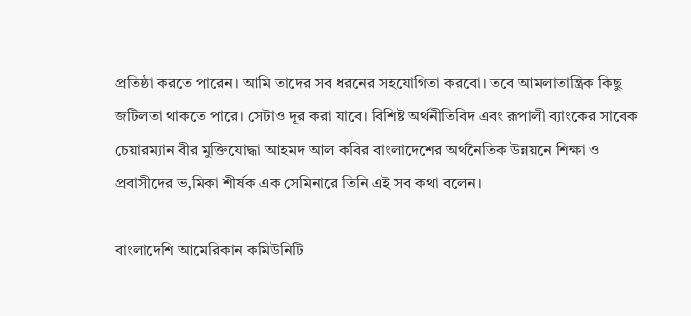প্রতিষ্ঠা করতে পারেন। আমি তাদের সব ধরনের সহযোগিতা করবো। তবে আমলাতান্ত্রিক কিছু জটিলতা থাকতে পারে। সেটাও দূর করা যাবে। বিশিষ্ট অর্থনীতিবিদ এবং রূপালী ব্যাংকের সাবেক চেয়ারম্যান বীর মুক্তিযোদ্ধা আহমদ আল কবির বাংলাদেশের অর্থনৈতিক উন্নয়নে শিক্ষা ও প্রবাসীদের ভ‚মিকা শীর্ষক এক সেমিনারে তিনি এই সব কথা বলেন।

বাংলাদেশি আমেরিকান কমিউনিটি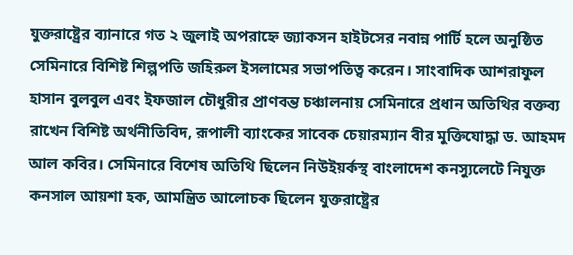যুক্তরাষ্ট্রের ব্যানারে গত ২ জুলাই অপরাহ্নে জ্যাকসন হাইটসের নবান্ন পার্টি হলে অনুষ্ঠিত সেমিনারে বিশিষ্ট শিল্পপতি জহিরুল ইসলামের সভাপতিত্ব করেন। সাংবাদিক আশরাফুল হাসান বুলবুল এবং ইফজাল চৌধুরীর প্রাণবন্ত চঞ্চালনায় সেমিনারে প্রধান অতিথির বক্তব্য রাখেন বিশিষ্ট অর্থনীতিবিদ, রূপালী ব্যাংকের সাবেক চেয়ারম্যান বীর মুক্তিযোদ্ধা ড. আহমদ আল কবির। সেমিনারে বিশেষ অতিথি ছিলেন নিউইয়র্কস্থ বাংলাদেশ কনস্যুলেটে নিযুক্ত কনসাল আয়শা হক, আমন্ত্রিত আলোচক ছিলেন যুক্তরাষ্ট্রের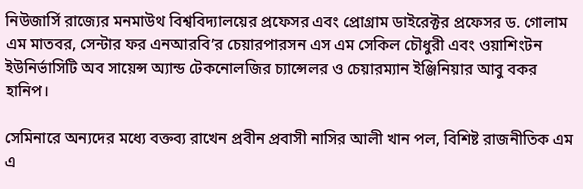নিউজার্সি রাজ্যের মনমাউথ বিশ্ববিদ্যালয়ের প্রফেসর এবং প্রোগ্রাম ডাইরেক্টর প্রফেসর ড. গোলাম এম মাতবর, সেন্টার ফর এনআরবি’র চেয়ারপারসন এস এম সেকিল চৌধুরী এবং ওয়াশিংটন ইউনির্ভাসিটি অব সায়েন্স অ্যান্ড টেকনোলজির চ্যান্সেলর ও চেয়ারম্যান ইঞ্জিনিয়ার আবু বকর হানিপ।

সেমিনারে অন্যদের মধ্যে বক্তব্য রাখেন প্রবীন প্রবাসী নাসির আলী খান পল, বিশিষ্ট রাজনীতিক এম এ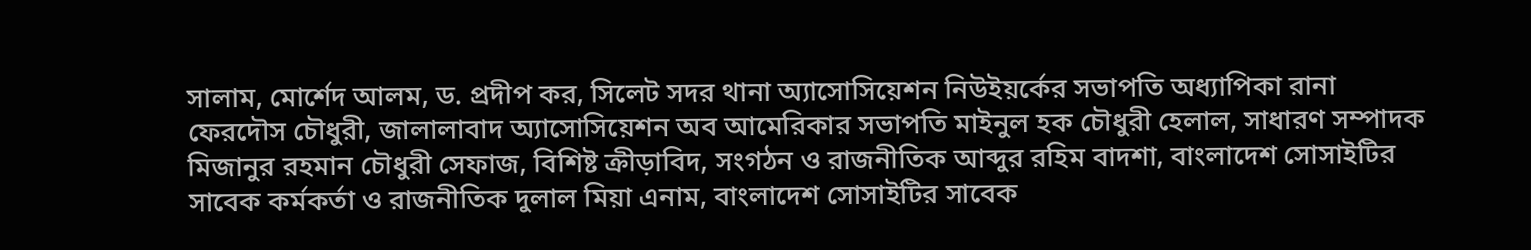সালাম, মোর্শেদ আলম, ড. প্রদীপ কর, সিলেট সদর থানা অ্যাসোসিয়েশন নিউইয়র্কের সভাপতি অধ্যাপিকা রানা ফেরদৌস চৌধুরী, জালালাবাদ অ্যাসোসিয়েশন অব আমেরিকার সভাপতি মাইনুল হক চৌধুরী হেলাল, সাধারণ সম্পাদক মিজানুর রহমান চৌধুরী সেফাজ, বিশিষ্ট ক্রীড়াবিদ, সংগঠন ও রাজনীতিক আব্দুর রহিম বাদশা, বাংলাদেশ সোসাইটির সাবেক কর্মকর্তা ও রাজনীতিক দুলাল মিয়া এনাম, বাংলাদেশ সোসাইটির সাবেক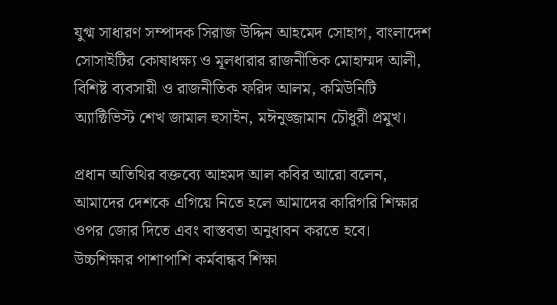যুগ্ম সাধারণ সম্পাদক সিরাজ উদ্দিন আহমেদ সোহাগ, বাংলাদেশ সোসাইটির কোষাধক্ষ্য ও মূলধারার রাজনীতিক মোহাম্মদ আলী, বিশিষ্ট ব্যবসায়ী ও রাজনীতিক ফরিদ আলম, কমিউনিটি অ্যাক্টিভিস্ট শেখ জামাল হুসাইন, মঈনুজ্জামান চৌধুরী প্রমুখ।

প্রধান অতিথির বক্তব্যে আহমদ আল কবির আরো বলেন, আমাদের দেশকে এগিয়ে নিতে হলে আমাদের কারিগরি শিক্ষার ওপর জোর দিতে এবং বাস্তবতা অনুধাবন করতে হবে। উচ্চশিক্ষার পাশাপাশি কর্মবান্ধব শিক্ষা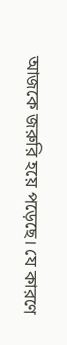আজকে জরুরি হয়ে পড়েছে। যে কারণে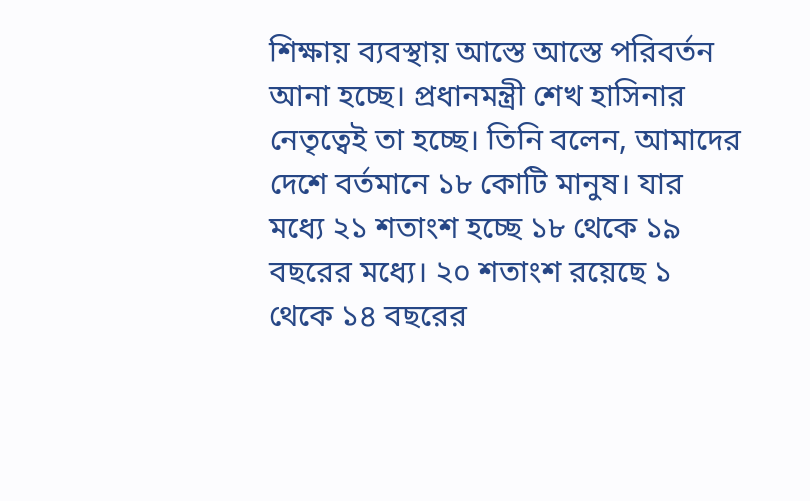শিক্ষায় ব্যবস্থায় আস্তে আস্তে পরিবর্তন আনা হচ্ছে। প্রধানমন্ত্রী শেখ হাসিনার নেতৃত্বেই তা হচ্ছে। তিনি বলেন, আমাদের দেশে বর্তমানে ১৮ কোটি মানুষ। যার মধ্যে ২১ শতাংশ হচ্ছে ১৮ থেকে ১৯ বছরের মধ্যে। ২০ শতাংশ রয়েছে ১ থেকে ১৪ বছরের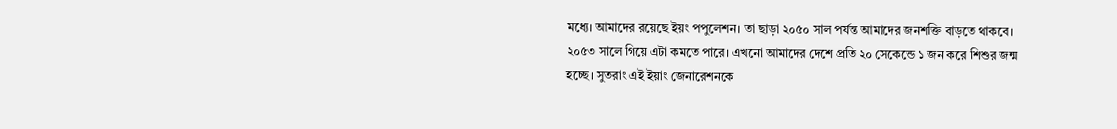মধ্যে। আমাদের রয়েছে ইয়ং পপুলেশন। তা ছাড়া ২০৫০ সাল পর্যন্ত আমাদের জনশক্তি বাড়তে থাকবে। ২০৫৩ সালে গিয়ে এটা কমতে পারে। এখনো আমাদের দেশে প্রতি ২০ সেকেন্ডে ১ জন করে শিশুর জন্ম হচ্ছে। সুতরাং এই ইয়াং জেনারেশনকে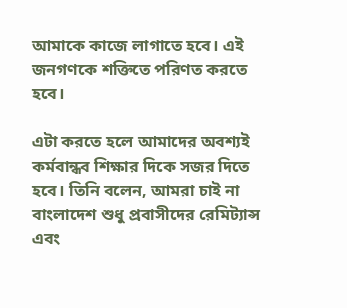আমাকে কাজে লাগাতে হবে। এই জনগণকে শক্তিতে পরিণত করতে হবে।

এটা করতে হলে আমাদের অবশ্যই কর্মবান্ধব শিক্ষার দিকে সজর দিতে হবে। তিনি বলেন, আমরা চাই না বাংলাদেশ শুধু প্রবাসীদের রেমিট্যান্স এবং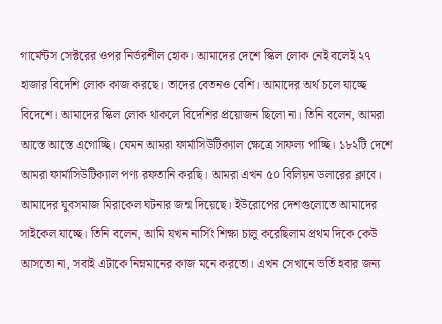গার্মেন্টস সেক্টরের ওপর নির্ভরশীল হোক। আমাদের দেশে স্কিল লোক নেই বলেই ২৭ হাজার বিদেশি লোক কাজ করছে। তাদের বেতনও বেশি। আমাদের অর্থ চলে যাচ্ছে বিদেশে। আমাদের স্কিল লোক থাকলে বিদেশির প্রয়োজন ছিলো না। তিনি বলেন, আমরা আস্তে আস্তে এগোচ্ছি। যেমন আমরা ফার্মাসিউটিক্যাল ক্ষেত্রে সাফল্য পাচ্ছি। ১৮২টি দেশে আমরা ফার্মাসিউটিক্যাল পণ্য রফতানি করছি। আমরা এখন ৫০ বিলিয়ন ডলারের ক্লাবে। আমাদের যুবসমাজ মিরাকেল ঘটনার জন্ম দিয়েছে। ইউরোপের দেশগুলোতে আমাদের সাইকেল যাচ্ছে। তিনি বলেন, আমি যখন নার্সিং শিক্ষা চালু করেছিলাম প্রথম দিকে কেউ আসতো না, সবাই এটাকে নিম্নমানের কাজ মনে করতো। এখন সেখানে ভর্তি হবার জন্য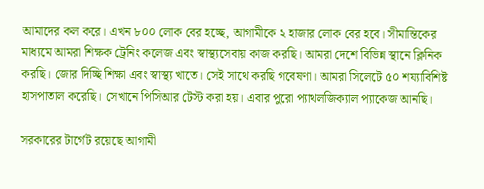আমাদের কল করে। এখন ৮০০ লোক বের হচ্ছে, আগামীকে ২ হাজার লোক বের হবে। সীমান্তিকের মাধ্যমে আমরা শিক্ষক ট্রেনিং কলেজ এবং স্বাস্থ্যসেবায় কাজ করছি। আমরা দেশে বিভিন্ন স্থানে ক্লিনিক করছি। জোর দিচ্ছি শিক্ষা এবং স্বাস্থ্য খাতে। সেই সাথে করছি গবেষণা। আমরা সিলেটে ৫০ শয্যাবিশিষ্ট হাসপাতাল করেছি। সেখানে পিসিআর টেস্ট করা হয়। এবার পুরো প্যাথলজিক্যাল প্যাকেজ আনছি।

সরকারের টার্গেট রয়েছে আগামী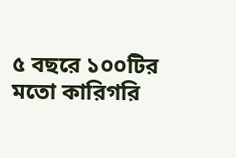৫ বছরে ১০০টির মতো কারিগরি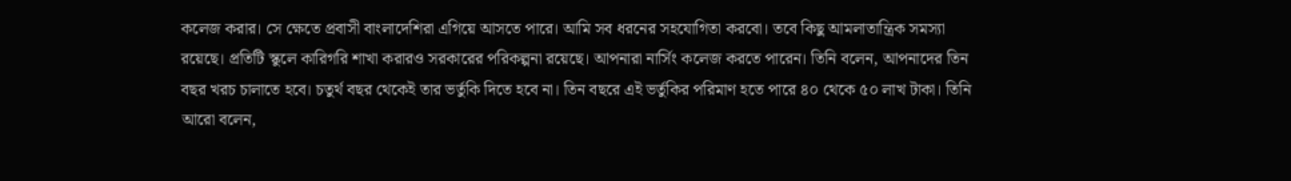কলেজ করার। সে ক্ষেতে প্রবাসী বাংলাদেশিরা এগিয়ে আসতে পারে। আমি সব ধরনের সহযোগিতা করবো। তবে কিছু আমলাতান্ত্রিক সমস্যা রয়েছে। প্রতিটি স্কুলে কারিগরি শাখা করারও সরকারের পরিকল্পনা রয়েছে। আপনারা নার্সিং কলেজ করতে পারেন। তিনি বলেন, আপনাদের তিন বছর খরচ চালাতে হবে। চতুর্থ বছর থেকেই তার ভর্তুকি দিতে হবে না। তিন বছরে এই ভর্তুকির পরিমাণ হতে পারে ৪০ থেকে ৫০ লাখ টাকা। তিনি আরো বলেন,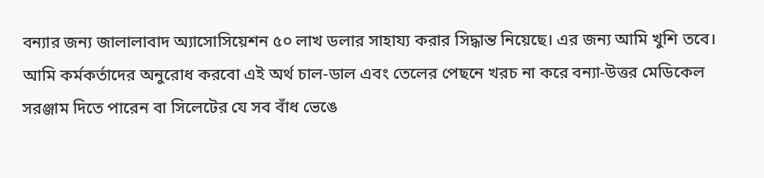বন্যার জন্য জালালাবাদ অ্যাসোসিয়েশন ৫০ লাখ ডলার সাহায্য করার সিদ্ধান্ত নিয়েছে। এর জন্য আমি খুশি তবে। আমি কর্মকর্তাদের অনুরোধ করবো এই অর্থ চাল-ডাল এবং তেলের পেছনে খরচ না করে বন্যা-উত্তর মেডিকেল সরঞ্জাম দিতে পারেন বা সিলেটের যে সব বাঁধ ভেঙে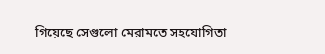গিয়েছে সেগুলো মেরামতে সহযোগিতা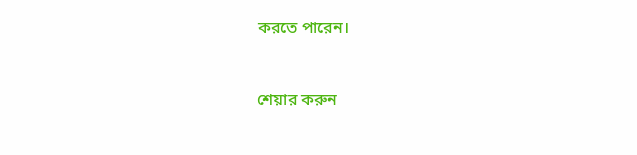করতে পারেন।


শেয়ার করুন